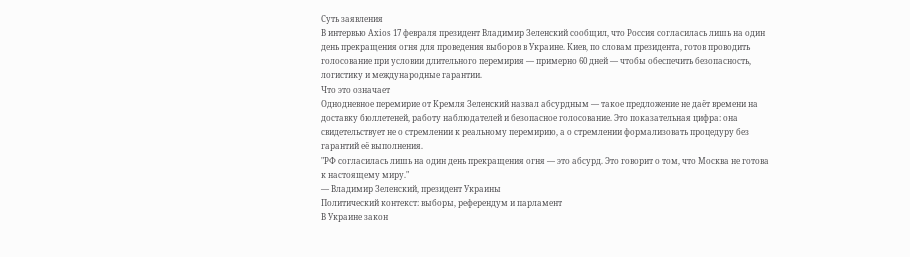Суть заявления
В интервью Axios 17 февраля президент Владимир Зеленский сообщил, что Россия согласилась лишь на один день прекращения огня для проведения выборов в Украине. Киев, по словам президента, готов проводить голосование при условии длительного перемирия — примерно 60 дней — чтобы обеспечить безопасность, логистику и международные гарантии.
Что это означает
Однодневное перемирие от Кремля Зеленский назвал абсурдным — такое предложение не даёт времени на доставку бюллетеней, работу наблюдателей и безопасное голосование. Это показательная цифра: она свидетельствует не о стремлении к реальному перемирию, а о стремлении формализовать процедуру без гарантий её выполнения.
"РФ согласилась лишь на один день прекращения огня — это абсурд. Это говорит о том, что Москва не готова к настоящему миру."
— Владимир Зеленский, президент Украины
Политический контекст: выборы, референдум и парламент
В Украине закон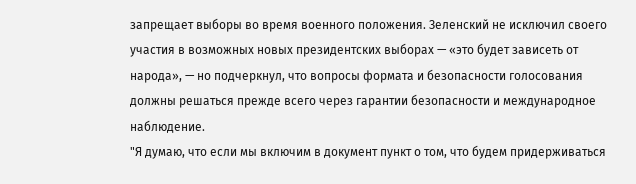запрещает выборы во время военного положения. Зеленский не исключил своего участия в возможных новых президентских выборах — «это будет зависеть от народа», — но подчеркнул, что вопросы формата и безопасности голосования должны решаться прежде всего через гарантии безопасности и международное наблюдение.
"Я думаю, что если мы включим в документ пункт о том, что будем придерживаться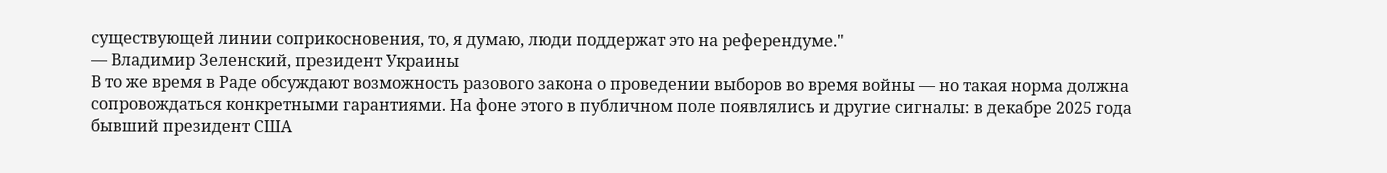существующей линии соприкосновения, то, я думаю, люди поддержат это на референдуме."
— Владимир Зеленский, президент Украины
В то же время в Раде обсуждают возможность разового закона о проведении выборов во время войны — но такая норма должна сопровождаться конкретными гарантиями. На фоне этого в публичном поле появлялись и другие сигналы: в декабре 2025 года бывший президент США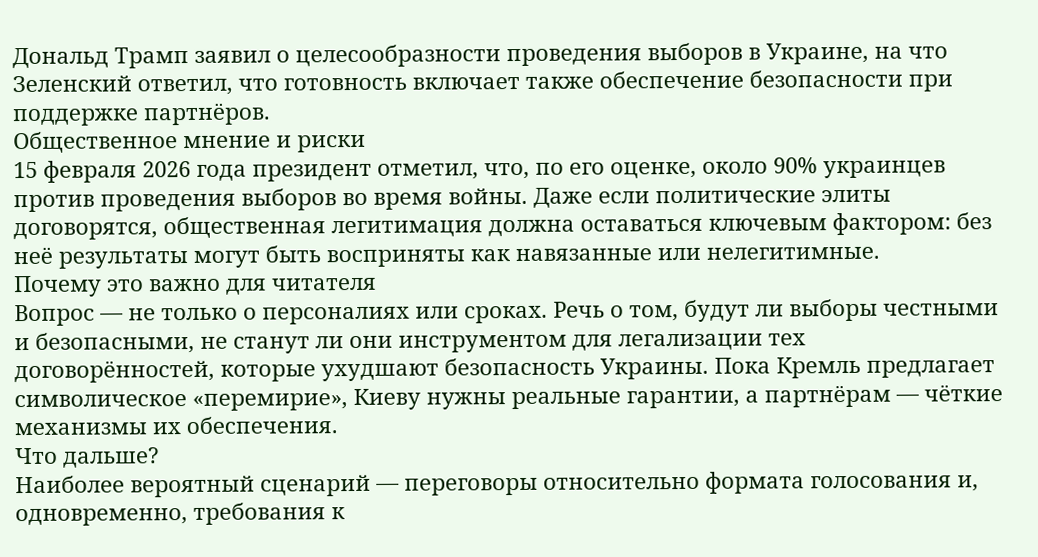Дональд Трамп заявил о целесообразности проведения выборов в Украине, на что Зеленский ответил, что готовность включает также обеспечение безопасности при поддержке партнёров.
Общественное мнение и риски
15 февраля 2026 года президент отметил, что, по его оценке, около 90% украинцев против проведения выборов во время войны. Даже если политические элиты договорятся, общественная легитимация должна оставаться ключевым фактором: без неё результаты могут быть восприняты как навязанные или нелегитимные.
Почему это важно для читателя
Вопрос — не только о персоналиях или сроках. Речь о том, будут ли выборы честными и безопасными, не станут ли они инструментом для легализации тех договорённостей, которые ухудшают безопасность Украины. Пока Кремль предлагает символическое «перемирие», Киеву нужны реальные гарантии, а партнёрам — чёткие механизмы их обеспечения.
Что дальше?
Наиболее вероятный сценарий — переговоры относительно формата голосования и, одновременно, требования к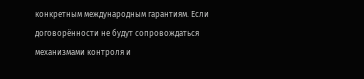конкретным международным гарантиям. Если договорённости не будут сопровождаться механизмами контроля и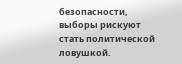безопасности, выборы рискуют стать политической ловушкой.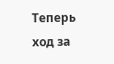Теперь ход за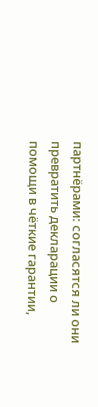партнёрами: согласятся ли они превратить декларации о помощи в чёткие гарантии,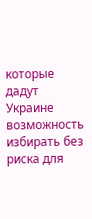которые дадут Украине возможность избирать без риска для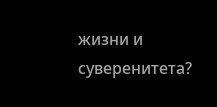жизни и суверенитета?